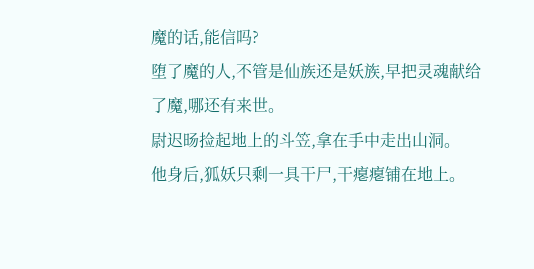魔的话,能信吗?
堕了魔的人,不管是仙族还是妖族,早把灵魂献给了魔,哪还有来世。
尉迟旸捡起地上的斗笠,拿在手中走出山洞。
他身后,狐妖只剩一具干尸,干瘪瘪铺在地上。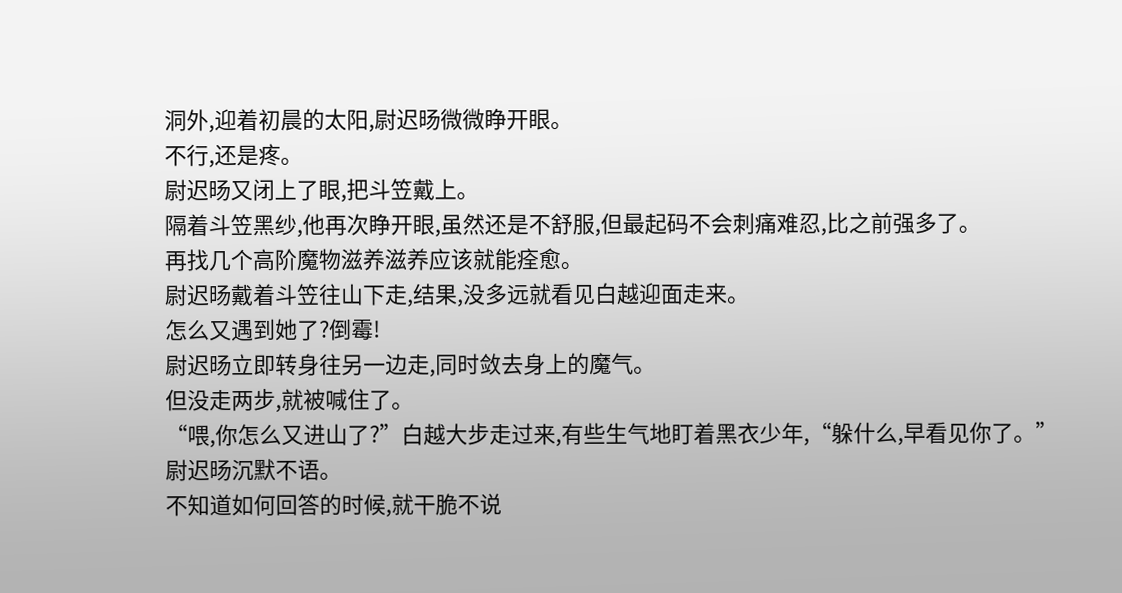洞外,迎着初晨的太阳,尉迟旸微微睁开眼。
不行,还是疼。
尉迟旸又闭上了眼,把斗笠戴上。
隔着斗笠黑纱,他再次睁开眼,虽然还是不舒服,但最起码不会刺痛难忍,比之前强多了。
再找几个高阶魔物滋养滋养应该就能痊愈。
尉迟旸戴着斗笠往山下走,结果,没多远就看见白越迎面走来。
怎么又遇到她了?倒霉!
尉迟旸立即转身往另一边走,同时敛去身上的魔气。
但没走两步,就被喊住了。
“喂,你怎么又进山了?”白越大步走过来,有些生气地盯着黑衣少年,“躲什么,早看见你了。”
尉迟旸沉默不语。
不知道如何回答的时候,就干脆不说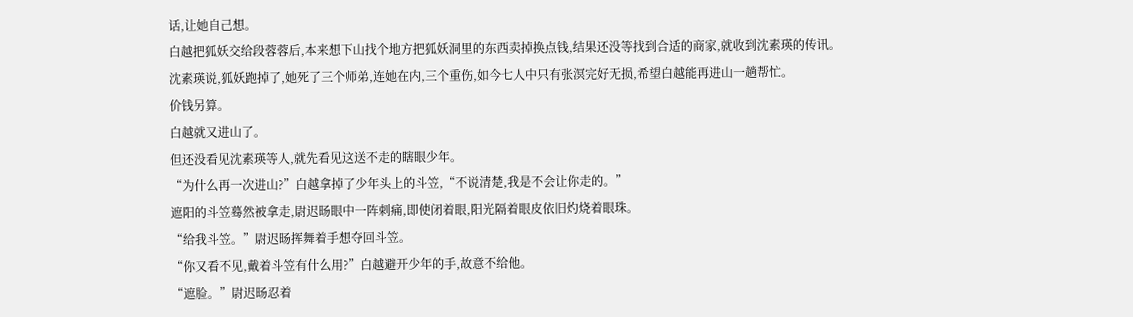话,让她自己想。
白越把狐妖交给段蓉蓉后,本来想下山找个地方把狐妖洞里的东西卖掉换点钱,结果还没等找到合适的商家,就收到沈素瑛的传讯。
沈素瑛说,狐妖跑掉了,她死了三个师弟,连她在内,三个重伤,如今七人中只有张溟完好无损,希望白越能再进山一趟帮忙。
价钱另算。
白越就又进山了。
但还没看见沈素瑛等人,就先看见这送不走的瞎眼少年。
“为什么再一次进山?”白越拿掉了少年头上的斗笠,“不说清楚,我是不会让你走的。”
遮阳的斗笠蓦然被拿走,尉迟旸眼中一阵刺痛,即使闭着眼,阳光隔着眼皮依旧灼烧着眼珠。
“给我斗笠。”尉迟旸挥舞着手想夺回斗笠。
“你又看不见,戴着斗笠有什么用?”白越避开少年的手,故意不给他。
“遮脸。”尉迟旸忍着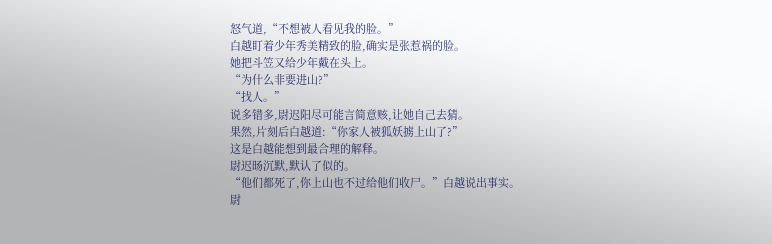怒气道,“不想被人看见我的脸。”
白越盯着少年秀美精致的脸,确实是张惹祸的脸。
她把斗笠又给少年戴在头上。
“为什么非要进山?”
“找人。”
说多错多,尉迟阳尽可能言简意赅,让她自己去猜。
果然,片刻后白越道:“你家人被狐妖掳上山了?”
这是白越能想到最合理的解释。
尉迟旸沉默,默认了似的。
“他们都死了,你上山也不过给他们收尸。”白越说出事实。
尉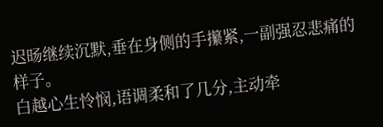迟旸继续沉默,垂在身侧的手攥紧,一副强忍悲痛的样子。
白越心生怜悯,语调柔和了几分,主动牵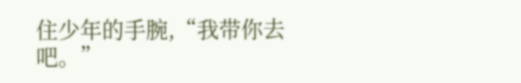住少年的手腕,“我带你去吧。”